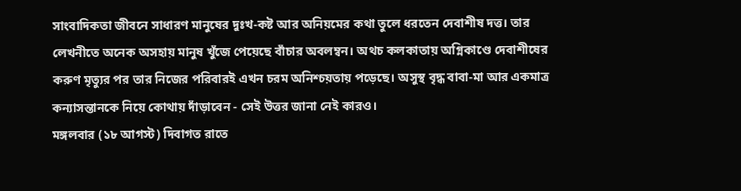সাংবাদিকতা জীবনে সাধারণ মানুষের দুঃখ-কষ্ট আর অনিয়মের কথা তুলে ধরতেন দেবাশীষ দত্ত। তার লেখনীতে অনেক অসহায় মানুষ খুঁজে পেয়েছে বাঁচার অবলম্বন। অথচ কলকাতায় অগ্নিকাণ্ডে দেবাশীষের করুণ মৃত্যুর পর তার নিজের পরিবারই এখন চরম অনিশ্চয়তায় পড়েছে। অসুস্থ বৃদ্ধ বাবা-মা আর একমাত্র কন্যাসন্তানকে নিয়ে কোথায় দাঁড়াবেন - সেই উত্তর জানা নেই কারও।
মঙ্গলবার (১৮ আগস্ট) দিবাগত রাতে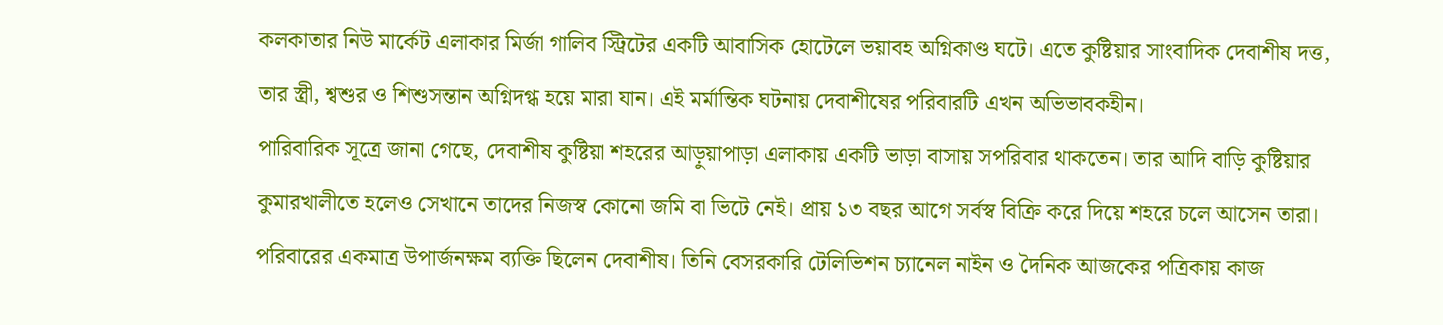কলকাতার নিউ মার্কেট এলাকার মির্জা গালিব স্ট্রিটের একটি আবাসিক হোটেলে ভয়াবহ অগ্নিকাণ্ড ঘটে। এতে কুষ্টিয়ার সাংবাদিক দেবাশীষ দত্ত, তার স্ত্রী, শ্বশুর ও শিশুসন্তান অগ্নিদগ্ধ হয়ে মারা যান। এই মর্মান্তিক ঘটনায় দেবাশীষের পরিবারটি এখন অভিভাবকহীন।
পারিবারিক সূত্রে জানা গেছে, দেবাশীষ কুষ্টিয়া শহরের আড়ুয়াপাড়া এলাকায় একটি ভাড়া বাসায় সপরিবার থাকতেন। তার আদি বাড়ি কুষ্টিয়ার কুমারখালীতে হলেও সেখানে তাদের নিজস্ব কোনো জমি বা ভিটে নেই। প্রায় ১৩ বছর আগে সর্বস্ব বিক্রি করে দিয়ে শহরে চলে আসেন তারা। পরিবারের একমাত্র উপার্জনক্ষম ব্যক্তি ছিলেন দেবাশীষ। তিনি বেসরকারি টেলিভিশন চ্যানেল নাইন ও দৈনিক আজকের পত্রিকায় কাজ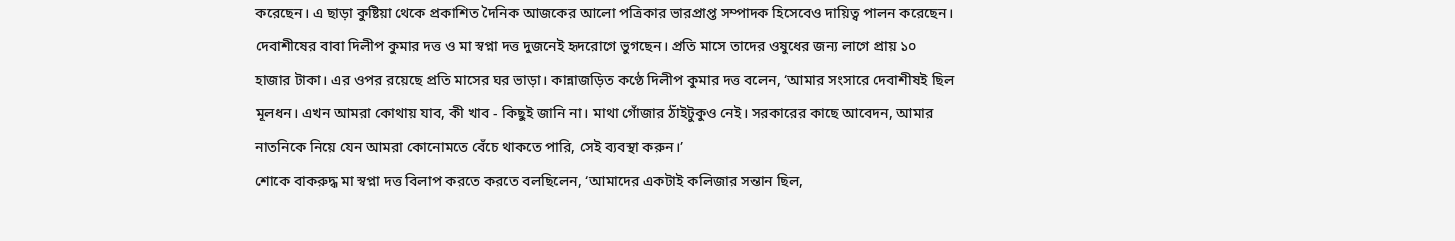করেছেন। এ ছাড়া কুষ্টিয়া থেকে প্রকাশিত দৈনিক আজকের আলো পত্রিকার ভারপ্রাপ্ত সম্পাদক হিসেবেও দায়িত্ব পালন করেছেন।
দেবাশীষের বাবা দিলীপ কুমার দত্ত ও মা স্বপ্না দত্ত দুজনেই হৃদরোগে ভুগছেন। প্রতি মাসে তাদের ওষুধের জন্য লাগে প্রায় ১০ হাজার টাকা। এর ওপর রয়েছে প্রতি মাসের ঘর ভাড়া। কান্নাজড়িত কণ্ঠে দিলীপ কুমার দত্ত বলেন, ‘আমার সংসারে দেবাশীষই ছিল মূলধন। এখন আমরা কোথায় যাব, কী খাব - কিছুই জানি না। মাথা গোঁজার ঠাঁইটুকুও নেই। সরকারের কাছে আবেদন, আমার নাতনিকে নিয়ে যেন আমরা কোনোমতে বেঁচে থাকতে পারি, সেই ব্যবস্থা করুন।’
শোকে বাকরুদ্ধ মা স্বপ্না দত্ত বিলাপ করতে করতে বলছিলেন, ‘আমাদের একটাই কলিজার সন্তান ছিল,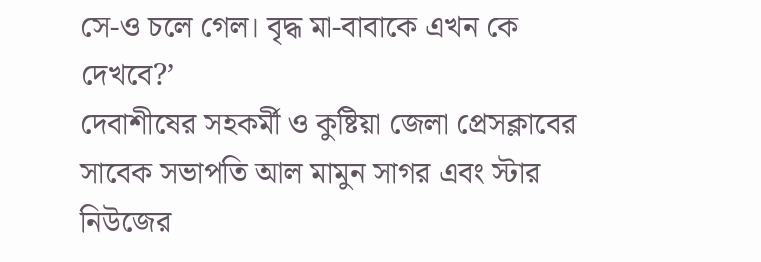সে-ও চলে গেল। বৃদ্ধ মা-বাবাকে এখন কে দেখবে?’
দেবাশীষের সহকর্মী ও কুষ্টিয়া জেলা প্রেসক্লাবের সাবেক সভাপতি আল মামুন সাগর এবং স্টার নিউজের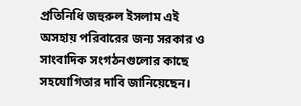প্রতিনিধি জহুরুল ইসলাম এই অসহায় পরিবারের জন্য সরকার ও সাংবাদিক সংগঠনগুলোর কাছে সহযোগিতার দাবি জানিয়েছেন।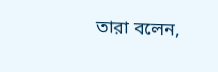তারা বলেন,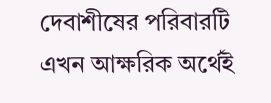দেবাশীষের পরিবারটি এখন আক্ষরিক অর্থেই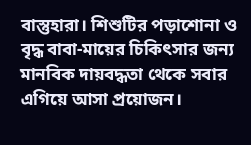বাস্তুহারা। শিশুটির পড়াশোনা ও বৃদ্ধ বাবা-মায়ের চিকিৎসার জন্য মানবিক দায়বদ্ধতা থেকে সবার এগিয়ে আসা প্রয়োজন।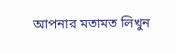আপনার মতামত লিখুন